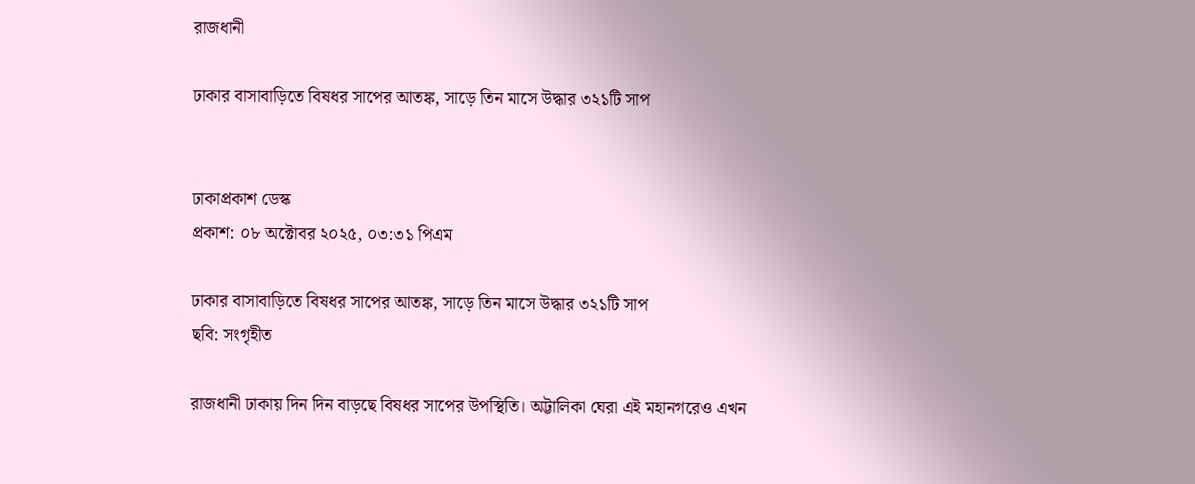রাজধানী

ঢাকার বাসাবাড়িতে বিষধর সাপের আতঙ্ক, সাড়ে তিন মাসে উদ্ধার ৩২১টি সাপ


ঢাকাপ্রকাশ ডেস্ক
প্রকাশ: ০৮ অক্টোবর ২০২৫, ০৩:৩১ পিএম

ঢাকার বাসাবাড়িতে বিষধর সাপের আতঙ্ক, সাড়ে তিন মাসে উদ্ধার ৩২১টি সাপ
ছবি: সংগৃহীত

রাজধানী ঢাকায় দিন দিন বাড়ছে বিষধর সাপের উপস্থিতি। অট্টালিকা ঘেরা এই মহানগরেও এখন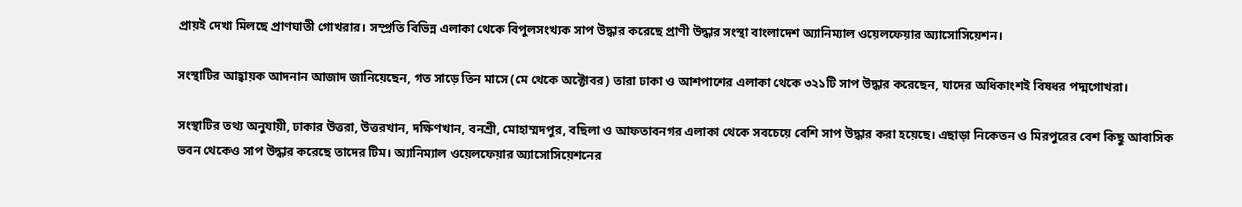প্রায়ই দেখা মিলছে প্রাণঘাতী গোখরার। সম্প্রতি বিভিন্ন এলাকা থেকে বিপুলসংখ্যক সাপ উদ্ধার করেছে প্রাণী উদ্ধার সংস্থা বাংলাদেশ অ্যানিম্যাল ওয়েলফেয়ার অ্যাসোসিয়েশন।

সংস্থাটির আহ্বায়ক আদনান আজাদ জানিয়েছেন, গত সাড়ে তিন মাসে (মে থেকে অক্টোবর) তারা ঢাকা ও আশপাশের এলাকা থেকে ৩২১টি সাপ উদ্ধার করেছেন, যাদের অধিকাংশই বিষধর পদ্মগোখরা।

সংস্থাটির তথ্য অনুযায়ী, ঢাকার উত্তরা, উত্তরখান, দক্ষিণখান, বনশ্রী, মোহাম্মদপুর, বছিলা ও আফতাবনগর এলাকা থেকে সবচেয়ে বেশি সাপ উদ্ধার করা হয়েছে। এছাড়া নিকেতন ও মিরপুরের বেশ কিছু আবাসিক ভবন থেকেও সাপ উদ্ধার করেছে তাদের টিম। অ্যানিম্যাল ওয়েলফেয়ার অ্যাসোসিয়েশনের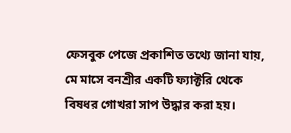ফেসবুক পেজে প্রকাশিত তথ্যে জানা যায়, মে মাসে বনশ্রীর একটি ফ্যাক্টরি থেকে বিষধর গোখরা সাপ উদ্ধার করা হয়।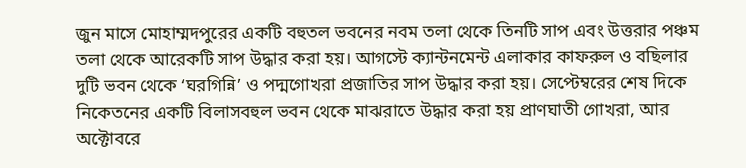জুন মাসে মোহাম্মদপুরের একটি বহুতল ভবনের নবম তলা থেকে তিনটি সাপ এবং উত্তরার পঞ্চম তলা থেকে আরেকটি সাপ উদ্ধার করা হয়। আগস্টে ক্যান্টনমেন্ট এলাকার কাফরুল ও বছিলার দুটি ভবন থেকে ‘ঘরগিন্নি’ ও পদ্মগোখরা প্রজাতির সাপ উদ্ধার করা হয়। সেপ্টেম্বরের শেষ দিকে নিকেতনের একটি বিলাসবহুল ভবন থেকে মাঝরাতে উদ্ধার করা হয় প্রাণঘাতী গোখরা, আর অক্টোবরে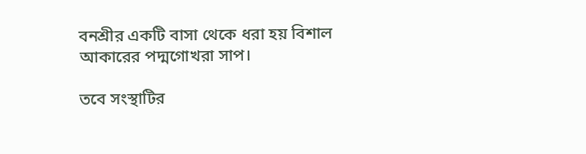বনশ্রীর একটি বাসা থেকে ধরা হয় বিশাল আকারের পদ্মগোখরা সাপ।

তবে সংস্থাটির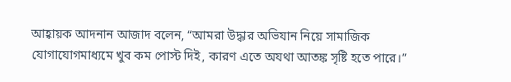আহ্বায়ক আদনান আজাদ বলেন, “আমরা উদ্ধার অভিযান নিয়ে সামাজিক যোগাযোগমাধ্যমে খুব কম পোস্ট দিই, কারণ এতে অযথা আতঙ্ক সৃষ্টি হতে পারে।”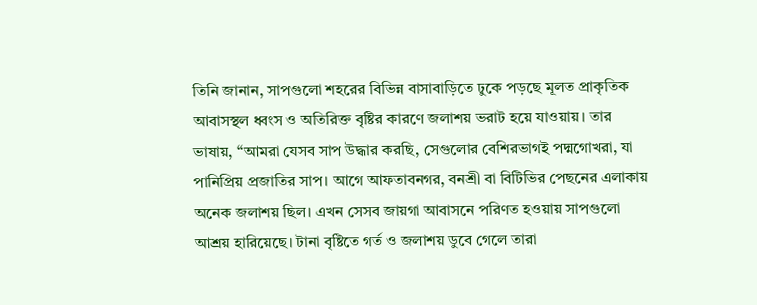তিনি জানান, সাপগুলো শহরের বিভিন্ন বাসাবাড়িতে ঢুকে পড়ছে মূলত প্রাকৃতিক আবাসস্থল ধ্বংস ও অতিরিক্ত বৃষ্টির কারণে জলাশয় ভরাট হয়ে যাওয়ায়। তার ভাষায়, “আমরা যেসব সাপ উদ্ধার করছি, সেগুলোর বেশিরভাগই পদ্মগোখরা, যা পানিপ্রিয় প্রজাতির সাপ। আগে আফতাবনগর, বনশ্রী বা বিটিভির পেছনের এলাকায় অনেক জলাশয় ছিল। এখন সেসব জায়গা আবাসনে পরিণত হওয়ায় সাপগুলো আশ্রয় হারিয়েছে। টানা বৃষ্টিতে গর্ত ও জলাশয় ডুবে গেলে তারা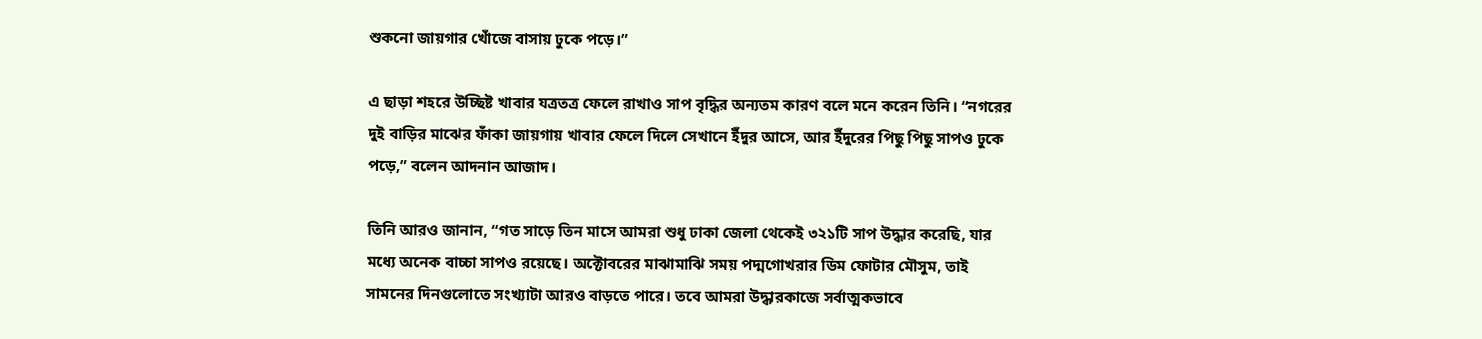শুকনো জায়গার খোঁজে বাসায় ঢুকে পড়ে।”

এ ছাড়া শহরে উচ্ছিষ্ট খাবার যত্রতত্র ফেলে রাখাও সাপ বৃদ্ধির অন্যতম কারণ বলে মনে করেন তিনি। “নগরের দুই বাড়ির মাঝের ফাঁকা জায়গায় খাবার ফেলে দিলে সেখানে ইঁদুর আসে, আর ইঁদুরের পিছু পিছু সাপও ঢুকে পড়ে,” বলেন আদনান আজাদ।

তিনি আরও জানান, “গত সাড়ে তিন মাসে আমরা শুধু ঢাকা জেলা থেকেই ৩২১টি সাপ উদ্ধার করেছি, যার মধ্যে অনেক বাচ্চা সাপও রয়েছে। অক্টোবরের মাঝামাঝি সময় পদ্মগোখরার ডিম ফোটার মৌসুম, তাই সামনের দিনগুলোতে সংখ্যাটা আরও বাড়তে পারে। তবে আমরা উদ্ধারকাজে সর্বাত্মকভাবে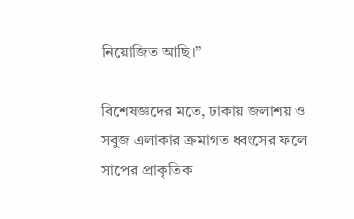নিয়োজিত আছি।”

বিশেষজ্ঞদের মতে, ঢাকায় জলাশয় ও সবুজ এলাকার ক্রমাগত ধ্বংসের ফলে সাপের প্রাকৃতিক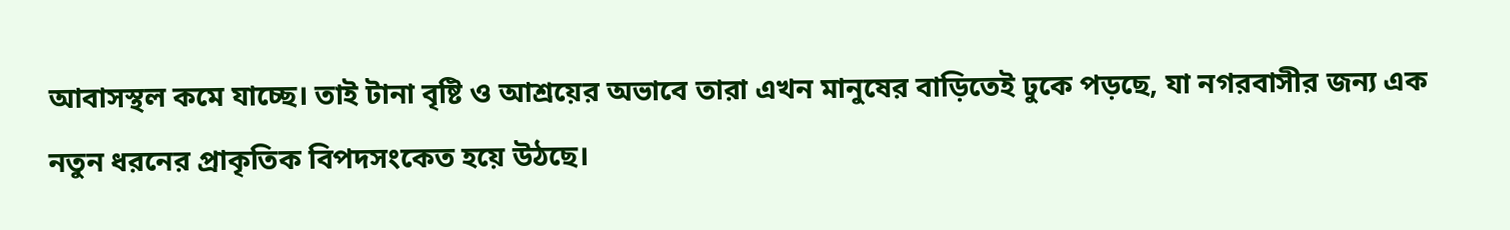আবাসস্থল কমে যাচ্ছে। তাই টানা বৃষ্টি ও আশ্রয়ের অভাবে তারা এখন মানুষের বাড়িতেই ঢুকে পড়ছে, যা নগরবাসীর জন্য এক নতুন ধরনের প্রাকৃতিক বিপদসংকেত হয়ে উঠছে।